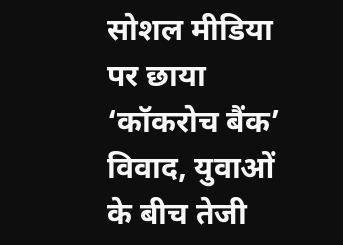सोशल मीडिया पर छाया ‘कॉकरोच बैंक’ विवाद, युवाओं के बीच तेजी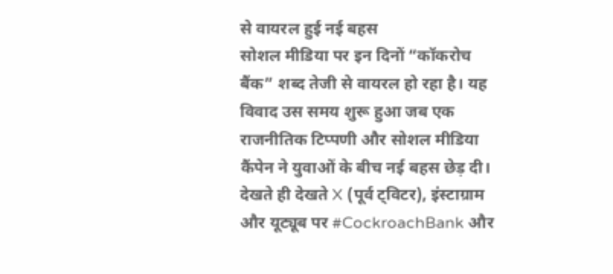से वायरल हुई नई बहस
सोशल मीडिया पर इन दिनों “कॉकरोच बैंक” शब्द तेजी से वायरल हो रहा है। यह विवाद उस समय शुरू हुआ जब एक राजनीतिक टिप्पणी और सोशल मीडिया कैंपेन ने युवाओं के बीच नई बहस छेड़ दी। देखते ही देखते X (पूर्व ट्विटर), इंस्टाग्राम और यूट्यूब पर #CockroachBank और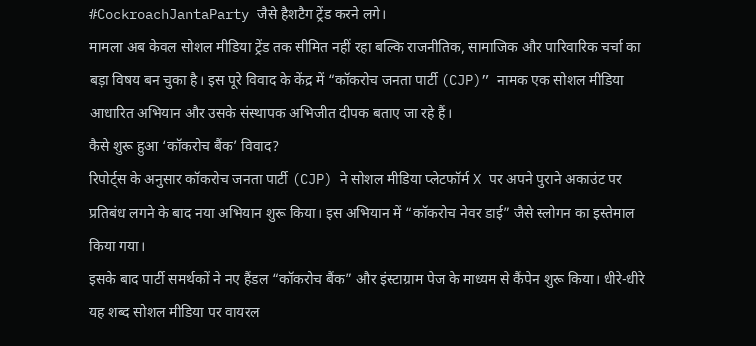#CockroachJantaParty जैसे हैशटैग ट्रेंड करने लगे।
मामला अब केवल सोशल मीडिया ट्रेंड तक सीमित नहीं रहा बल्कि राजनीतिक, सामाजिक और पारिवारिक चर्चा का बड़ा विषय बन चुका है। इस पूरे विवाद के केंद्र में “कॉकरोच जनता पार्टी (CJP)” नामक एक सोशल मीडिया आधारित अभियान और उसके संस्थापक अभिजीत दीपक बताए जा रहे हैं।
कैसे शुरू हुआ ‘कॉकरोच बैंक’ विवाद?
रिपोर्ट्स के अनुसार कॉकरोच जनता पार्टी (CJP) ने सोशल मीडिया प्लेटफॉर्म X पर अपने पुराने अकाउंट पर प्रतिबंध लगने के बाद नया अभियान शुरू किया। इस अभियान में “कॉकरोच नेवर डाई” जैसे स्लोगन का इस्तेमाल किया गया।
इसके बाद पार्टी समर्थकों ने नए हैंडल “कॉकरोच बैंक” और इंस्टाग्राम पेज के माध्यम से कैंपेन शुरू किया। धीरे-धीरे यह शब्द सोशल मीडिया पर वायरल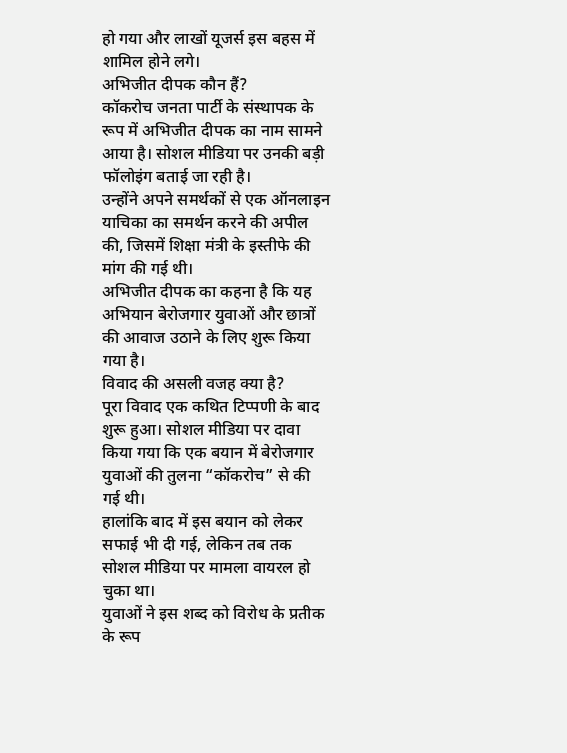हो गया और लाखों यूजर्स इस बहस में शामिल होने लगे।
अभिजीत दीपक कौन हैं?
कॉकरोच जनता पार्टी के संस्थापक के रूप में अभिजीत दीपक का नाम सामने आया है। सोशल मीडिया पर उनकी बड़ी फॉलोइंग बताई जा रही है।
उन्होंने अपने समर्थकों से एक ऑनलाइन याचिका का समर्थन करने की अपील की, जिसमें शिक्षा मंत्री के इस्तीफे की मांग की गई थी।
अभिजीत दीपक का कहना है कि यह अभियान बेरोजगार युवाओं और छात्रों की आवाज उठाने के लिए शुरू किया गया है।
विवाद की असली वजह क्या है?
पूरा विवाद एक कथित टिप्पणी के बाद शुरू हुआ। सोशल मीडिया पर दावा किया गया कि एक बयान में बेरोजगार युवाओं की तुलना “कॉकरोच” से की गई थी।
हालांकि बाद में इस बयान को लेकर सफाई भी दी गई, लेकिन तब तक सोशल मीडिया पर मामला वायरल हो चुका था।
युवाओं ने इस शब्द को विरोध के प्रतीक के रूप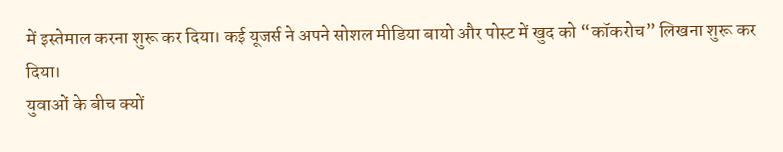में इस्तेमाल करना शुरू कर दिया। कई यूजर्स ने अपने सोशल मीडिया बायो और पोस्ट में खुद को “कॉकरोच” लिखना शुरू कर दिया।
युवाओं के बीच क्यों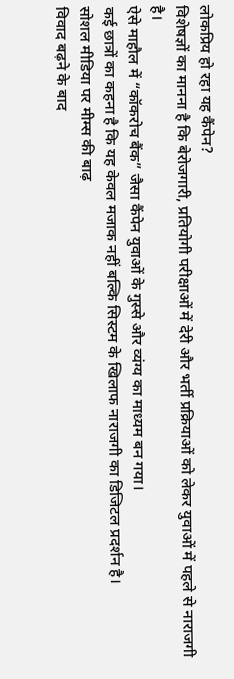लोकप्रिय हो रहा यह कैंपेन?
विशेषज्ञों का मानना है कि बेरोजगारी, प्रतियोगी परीक्षाओं में देरी और भर्ती प्रक्रियाओं को लेकर युवाओं में पहले से नाराजगी है।
ऐसे माहौल में “कॉकरोच बैंक” जैसा कैंपेन युवाओं के गुस्से और व्यंग्य का माध्यम बन गया।
कई छात्रों का कहना है कि यह केवल मजाक नहीं बल्कि सिस्टम के खिलाफ नाराजगी का डिजिटल प्रदर्शन है।
सोशल मीडिया पर मीम्स की बाढ़
विवाद बढ़ने के बाद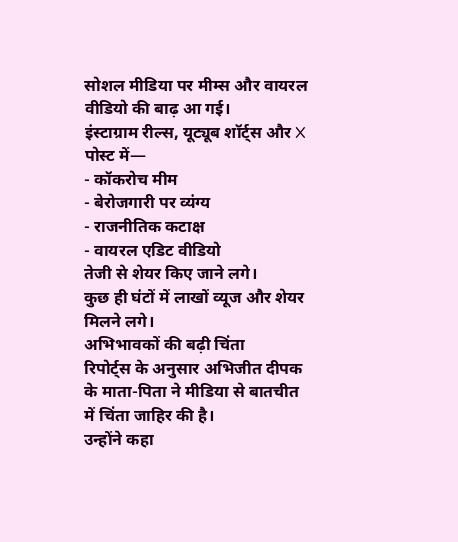सोशल मीडिया पर मीम्स और वायरल वीडियो की बाढ़ आ गई।
इंस्टाग्राम रील्स, यूट्यूब शॉर्ट्स और X पोस्ट में—
- कॉकरोच मीम
- बेरोजगारी पर व्यंग्य
- राजनीतिक कटाक्ष
- वायरल एडिट वीडियो
तेजी से शेयर किए जाने लगे।
कुछ ही घंटों में लाखों व्यूज और शेयर मिलने लगे।
अभिभावकों की बढ़ी चिंता
रिपोर्ट्स के अनुसार अभिजीत दीपक के माता-पिता ने मीडिया से बातचीत में चिंता जाहिर की है।
उन्होंने कहा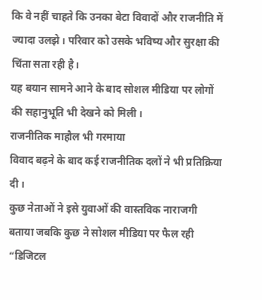कि वे नहीं चाहते कि उनका बेटा विवादों और राजनीति में ज्यादा उलझे। परिवार को उसके भविष्य और सुरक्षा की चिंता सता रही है।
यह बयान सामने आने के बाद सोशल मीडिया पर लोगों की सहानुभूति भी देखने को मिली।
राजनीतिक माहौल भी गरमाया
विवाद बढ़ने के बाद कई राजनीतिक दलों ने भी प्रतिक्रिया दी।
कुछ नेताओं ने इसे युवाओं की वास्तविक नाराजगी बताया जबकि कुछ ने सोशल मीडिया पर फैल रही “डिजिटल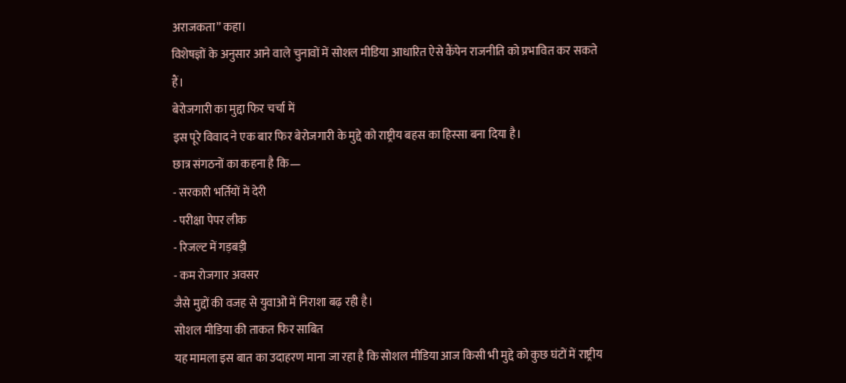अराजकता” कहा।
विशेषज्ञों के अनुसार आने वाले चुनावों में सोशल मीडिया आधारित ऐसे कैंपेन राजनीति को प्रभावित कर सकते हैं।
बेरोजगारी का मुद्दा फिर चर्चा में
इस पूरे विवाद ने एक बार फिर बेरोजगारी के मुद्दे को राष्ट्रीय बहस का हिस्सा बना दिया है।
छात्र संगठनों का कहना है कि—
- सरकारी भर्तियों में देरी
- परीक्षा पेपर लीक
- रिजल्ट में गड़बड़ी
- कम रोजगार अवसर
जैसे मुद्दों की वजह से युवाओं में निराशा बढ़ रही है।
सोशल मीडिया की ताकत फिर साबित
यह मामला इस बात का उदाहरण माना जा रहा है कि सोशल मीडिया आज किसी भी मुद्दे को कुछ घंटों में राष्ट्रीय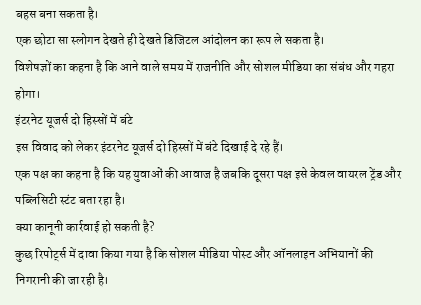बहस बना सकता है।
एक छोटा सा स्लोगन देखते ही देखते डिजिटल आंदोलन का रूप ले सकता है।
विशेषज्ञों का कहना है कि आने वाले समय में राजनीति और सोशल मीडिया का संबंध और गहरा होगा।
इंटरनेट यूजर्स दो हिस्सों में बंटे
इस विवाद को लेकर इंटरनेट यूजर्स दो हिस्सों में बंटे दिखाई दे रहे हैं।
एक पक्ष का कहना है कि यह युवाओं की आवाज है जबकि दूसरा पक्ष इसे केवल वायरल ट्रेंड और पब्लिसिटी स्टंट बता रहा है।
क्या कानूनी कार्रवाई हो सकती है?
कुछ रिपोर्ट्स में दावा किया गया है कि सोशल मीडिया पोस्ट और ऑनलाइन अभियानों की निगरानी की जा रही है।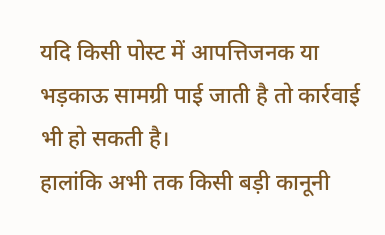यदि किसी पोस्ट में आपत्तिजनक या भड़काऊ सामग्री पाई जाती है तो कार्रवाई भी हो सकती है।
हालांकि अभी तक किसी बड़ी कानूनी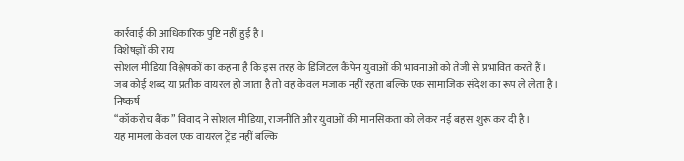कार्रवाई की आधिकारिक पुष्टि नहीं हुई है।
विशेषज्ञों की राय
सोशल मीडिया विश्लेषकों का कहना है कि इस तरह के डिजिटल कैंपेन युवाओं की भावनाओं को तेजी से प्रभावित करते हैं।
जब कोई शब्द या प्रतीक वायरल हो जाता है तो वह केवल मजाक नहीं रहता बल्कि एक सामाजिक संदेश का रूप ले लेता है।
निष्कर्ष
“कॉकरोच बैंक” विवाद ने सोशल मीडिया, राजनीति और युवाओं की मानसिकता को लेकर नई बहस शुरू कर दी है।
यह मामला केवल एक वायरल ट्रेंड नहीं बल्कि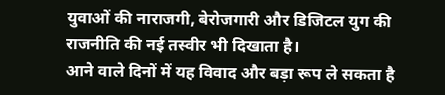युवाओं की नाराजगी, बेरोजगारी और डिजिटल युग की राजनीति की नई तस्वीर भी दिखाता है।
आने वाले दिनों में यह विवाद और बड़ा रूप ले सकता है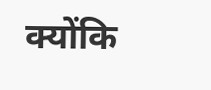क्योंकि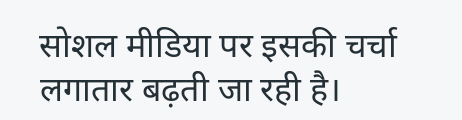सोशल मीडिया पर इसकी चर्चा लगातार बढ़ती जा रही है।